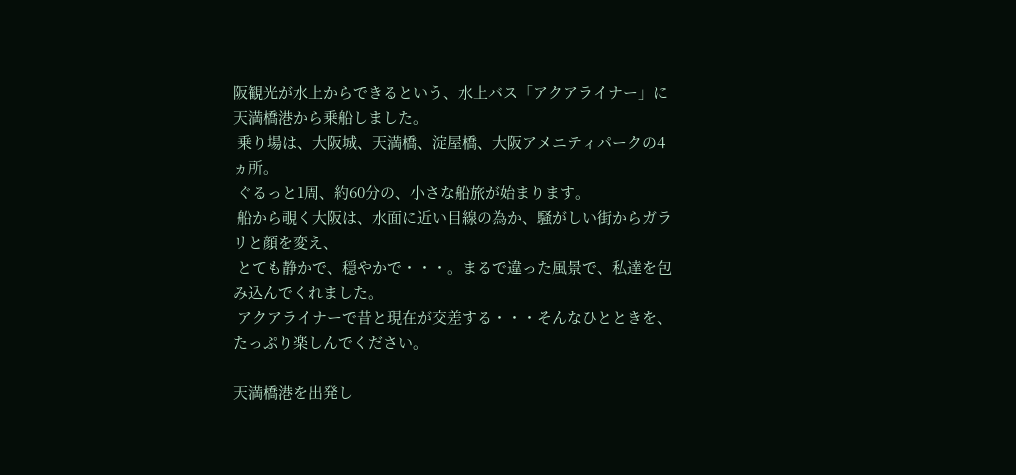阪観光が水上からできるという、水上バス「アクアライナー」に天満橋港から乗船しました。
 乗り場は、大阪城、天満橋、淀屋橋、大阪アメニティパークの4ヵ所。
 ぐるっと1周、約60分の、小さな船旅が始まります。
 船から覗く大阪は、水面に近い目線の為か、騒がしい街からガラリと顔を変え、
 とても静かで、穏やかで・・・。まるで違った風景で、私達を包み込んでくれました。
 アクアライナーで昔と現在が交差する・・・そんなひとときを、たっぷり楽しんでください。

天満橋港を出発し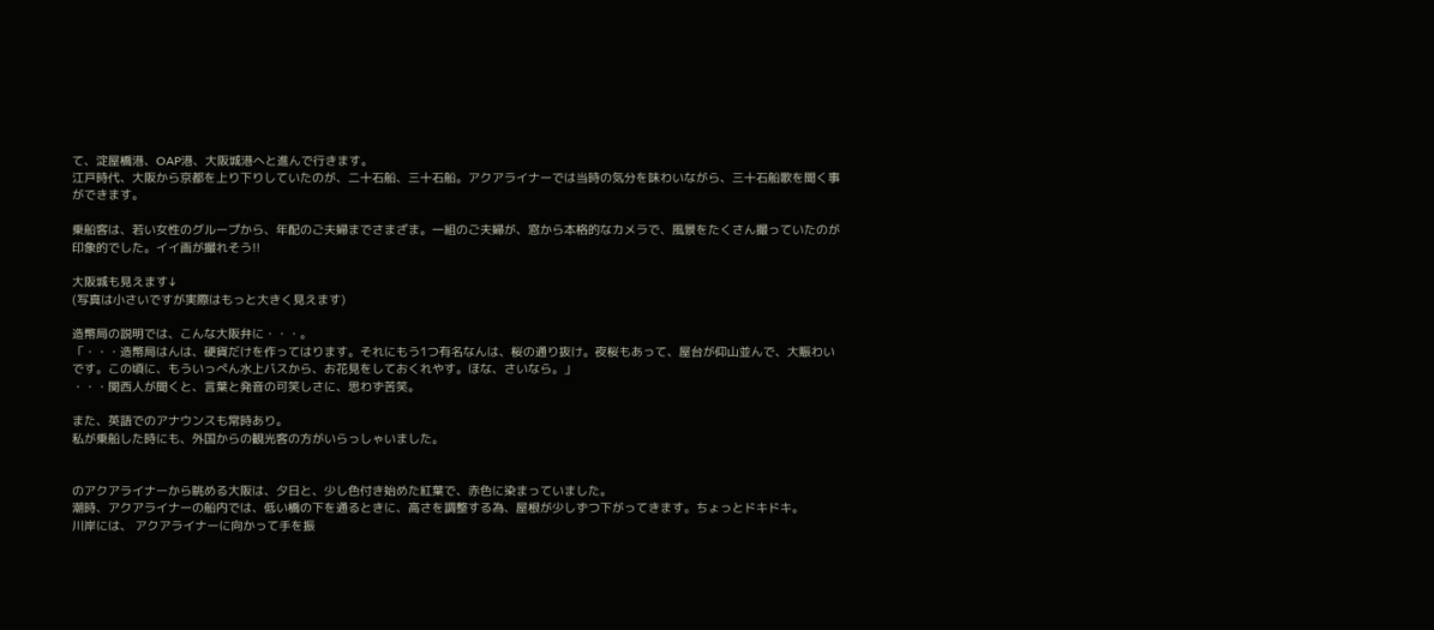て、淀屋橋港、OAP港、大阪城港へと進んで行きます。
江戸時代、大阪から京都を上り下りしていたのが、二十石船、三十石船。アクアライナーでは当時の気分を味わいながら、三十石船歌を聞く事ができます。

乗船客は、若い女性のグループから、年配のご夫婦までさまざま。一組のご夫婦が、窓から本格的なカメラで、風景をたくさん撮っていたのが印象的でした。イイ画が撮れそう!!

大阪城も見えます↓
(写真は小さいですが実際はもっと大きく見えます)

造幣局の説明では、こんな大阪弁に・・・。
「・・・造幣局はんは、硬貨だけを作ってはります。それにもう1つ有名なんは、桜の通り抜け。夜桜もあって、屋台が仰山並んで、大賑わいです。この頃に、もういっぺん水上バスから、お花見をしておくれやす。ほな、さいなら。」
・・・関西人が聞くと、言葉と発音の可笑しさに、思わず苦笑。

また、英語でのアナウンスも常時あり。
私が乗船した時にも、外国からの観光客の方がいらっしゃいました。


のアクアライナーから眺める大阪は、夕日と、少し色付き始めた紅葉で、赤色に染まっていました。
潮時、アクアライナーの船内では、低い橋の下を通るときに、高さを調整する為、屋根が少しずつ下がってきます。ちょっとドキドキ。
川岸には、 アクアライナーに向かって手を振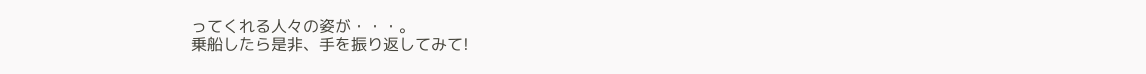ってくれる人々の姿が・・・。
乗船したら是非、手を振り返してみて!